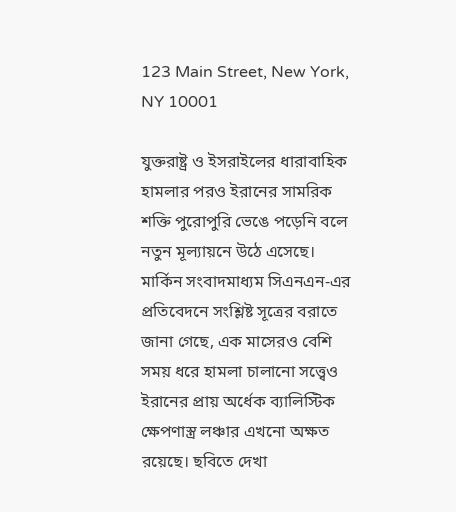123 Main Street, New York, NY 10001

যুক্তরাষ্ট্র ও ইসরাইলের ধারাবাহিক হামলার পরও ইরানের সামরিক শক্তি পুরোপুরি ভেঙে পড়েনি বলে নতুন মূল্যায়নে উঠে এসেছে। মার্কিন সংবাদমাধ্যম সিএনএন-এর প্রতিবেদনে সংশ্লিষ্ট সূত্রের বরাতে জানা গেছে, এক মাসেরও বেশি সময় ধরে হামলা চালানো সত্ত্বেও ইরানের প্রায় অর্ধেক ব্যালিস্টিক ক্ষেপণাস্ত্র লঞ্চার এখনো অক্ষত রয়েছে। ছবিতে দেখা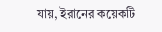যায়, ইরানের কয়েকটি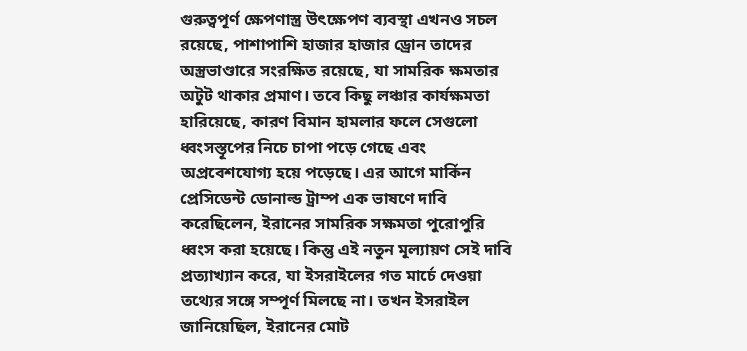গুরুত্বপূর্ণ ক্ষেপণাস্ত্র উৎক্ষেপণ ব্যবস্থা এখনও সচল রয়েছে, পাশাপাশি হাজার হাজার ড্রোন তাদের অস্ত্রভাণ্ডারে সংরক্ষিত রয়েছে, যা সামরিক ক্ষমতার অটুট থাকার প্রমাণ। তবে কিছু লঞ্চার কার্যক্ষমতা হারিয়েছে, কারণ বিমান হামলার ফলে সেগুলো ধ্বংসস্তূপের নিচে চাপা পড়ে গেছে এবং অপ্রবেশযোগ্য হয়ে পড়েছে। এর আগে মার্কিন প্রেসিডেন্ট ডোনাল্ড ট্রাম্প এক ভাষণে দাবি করেছিলেন, ইরানের সামরিক সক্ষমতা পুরোপুরি ধ্বংস করা হয়েছে। কিন্তু এই নতুন মূল্যায়ণ সেই দাবি প্রত্যাখ্যান করে, যা ইসরাইলের গত মার্চে দেওয়া তথ্যের সঙ্গে সম্পূর্ণ মিলছে না। তখন ইসরাইল জানিয়েছিল, ইরানের মোট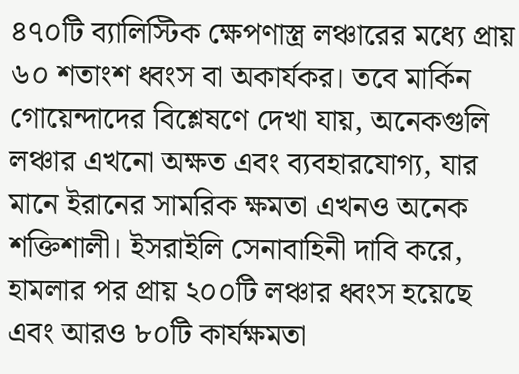৪৭০টি ব্যালিস্টিক ক্ষেপণাস্ত্র লঞ্চারের মধ্যে প্রায় ৬০ শতাংশ ধ্বংস বা অকার্যকর। তবে মার্কিন গোয়েন্দাদের বিশ্লেষণে দেখা যায়, অনেকগুলি লঞ্চার এখনো অক্ষত এবং ব্যবহারযোগ্য, যার মানে ইরানের সামরিক ক্ষমতা এখনও অনেক শক্তিশালী। ইসরাইলি সেনাবাহিনী দাবি করে, হামলার পর প্রায় ২০০টি লঞ্চার ধ্বংস হয়েছে এবং আরও ৮০টি কার্যক্ষমতা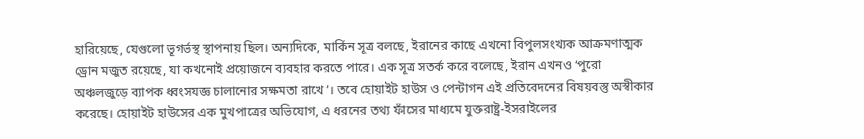হারিয়েছে, যেগুলো ভূগর্ভস্থ স্থাপনায় ছিল। অন্যদিকে, মার্কিন সূত্র বলছে, ইরানের কাছে এখনো বিপুলসংখ্যক আক্রমণাত্মক ড্রোন মজুত রয়েছে, যা কখনোই প্রয়োজনে ব্যবহার করতে পারে। এক সূত্র সতর্ক করে বলেছে, ইরান এখনও ‘পুরো অঞ্চলজুড়ে ব্যাপক ধ্বংসযজ্ঞ চালানোর সক্ষমতা রাখে’। তবে হোয়াইট হাউস ও পেন্টাগন এই প্রতিবেদনের বিষয়বস্তু অস্বীকার করেছে। হোয়াইট হাউসের এক মুখপাত্রের অভিযোগ, এ ধরনের তথ্য ফাঁসের মাধ্যমে যুক্তরাষ্ট্র-ইসরাইলের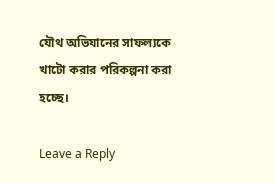যৌথ অভিযানের সাফল্যকে খাটো করার পরিকল্পনা করা হচ্ছে।

Leave a Reply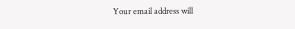Your email address will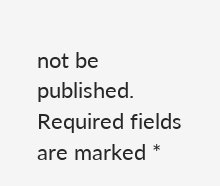not be published. Required fields are marked *